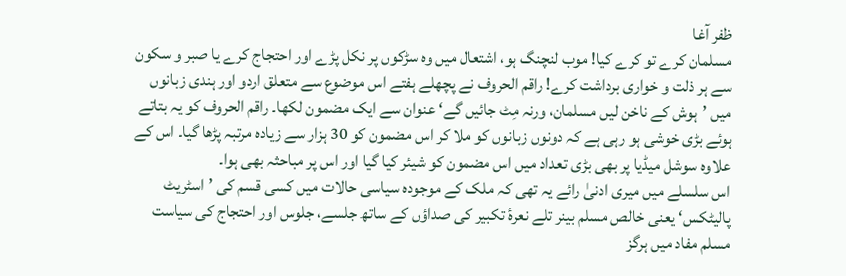ظفر آغا
مسلمان کرے تو کرے کیا! موب لنچنگ ہو، اشتعال میں وہ سڑکوں پر نکل پڑے اور احتجاج کرے یا صبر و سکون سے ہر ذلت و خواری برداشت کرے! راقم الحروف نے پچھلے ہفتے اس موضوع سے متعلق اردو اور ہندی زبانوں میں ’ہوش کے ناخن لیں مسلمان، ورنہ مِٹ جائیں گے‘ عنوان سے ایک مضمون لکھا۔ راقم الحروف کو یہ بتاتے ہوئے بڑی خوشی ہو رہی ہے کہ دونوں زبانوں کو ملا کر اس مضمون کو 30 ہزار سے زیادہ مرتبہ پڑھا گیا۔ اس کے علاوہ سوشل میڈیا پر بھی بڑی تعداد میں اس مضمون کو شیئر کیا گیا اور اس پر مباحثہ بھی ہوا۔
اس سلسلے میں میری ادنیٰ رائے یہ تھی کہ ملک کے موجودہ سیاسی حالات میں کسی قسم کی ’اسٹریٹ پالیٹکس‘ یعنی خالص مسلم بینر تلے نعرۂ تکبیر کی صداؤں کے ساتھ جلسے، جلوس اور احتجاج کی سیاست مسلم مفاد میں ہرگز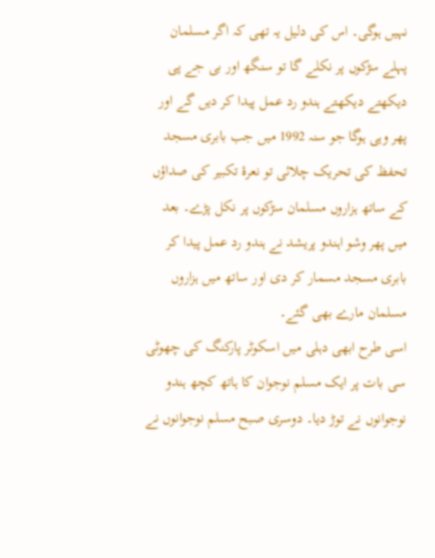نہیں ہوگی۔ اس کی دلیل یہ تھی کہ اگر مسلمان پہلے سڑکوں پر نکلے گا تو سنگھ اور بی جے پی دیکھتے دیکھتے ہندو رد عمل پیدا کر دیں گے اور پھر وہی ہوگا جو سنہ 1992 میں جب بابری مسجد تحفظ کی تحریک چلائی تو نعرۂ تکبیر کی صداؤں کے ساتھ ہزاروں مسلمان سڑکوں پر نکل پڑے۔ بعد میں پھر وشو اہندو پریشد نے ہندو رد عمل پیدا کر بابری مسجد مسمار کر دی اور ساتھ میں ہزاروں مسلمان مارے بھی گئے۔
اسی طرح ابھی دہلی میں اسکوٹر پارکنگ کی چھوٹی سی بات پر ایک مسلم نوجوان کا ہاتھ کچھ ہندو نوجوانوں نے توڑ دیا۔ دوسری صبح مسلم نوجوانوں نے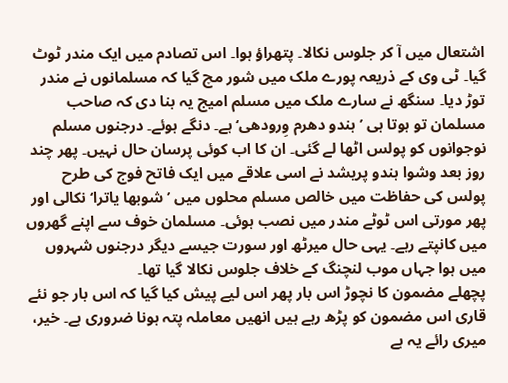اشتعال میں آ کر جلوس نکالا۔ پتھراؤ ہوا۔ اس تصادم میں ایک مندر ٹوٹ گیا۔ ٹی وی کے ذریعہ پورے ملک میں شور مچ گیا کہ مسلمانوں نے مندر توڑ دیا۔ سنگھ نے سارے ملک میں مسلم امیج یہ بنا دی کہ صاحب مسلمان تو ہوتا ہی ’ہندو دھرم وِرودھی‘ ہے۔ دنگے ہوئے۔ درجنوں مسلم نوجوانوں کو پولس اٹھا لے گئی۔ ان کا اب کوئی پرسان حال نہیں۔ پھر چند روز بعد وشوا ہندو پریشد نے اسی علاقے میں ایک فاتح فوج کی طرح پولس کی حفاظت میں خالص مسلم محلوں میں ’شوبھا یاترا‘ نکالی اور پھر مورتی اس ٹوٹے مندر میں نصب ہوئی۔ مسلمان خوف سے اپنے گھروں میں کانپتے رہے۔ یہی حال میرٹھ اور سورت جیسے دیگر درجنوں شہروں میں ہوا جہاں موب لنچنگ کے خلاف جلوس نکالا گیا تھا۔
پچھلے مضمون کا نچوڑ اس بار پھر اس لیے پیش کیا گیا کہ اس بار جو نئے قاری اس مضمون کو پڑھ رہے ہیں انھیں معاملہ پتہ ہونا ضروری ہے۔ خیر، میری رائے یہ ہے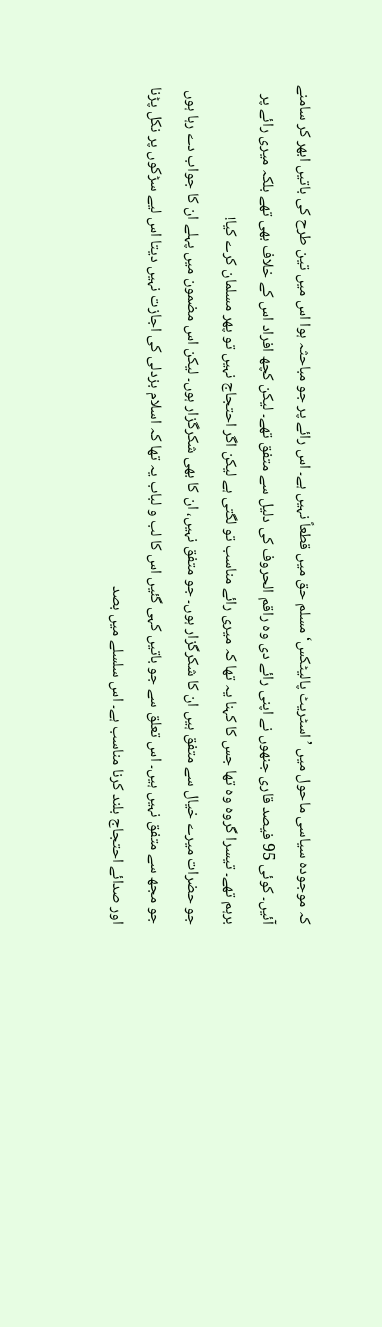کہ موجودہ سیاسی ماحول میں ’اسٹریٹ پالیٹکس‘ مسلم حق میں قطعاً نہیں ہے۔ اس رائے پر جو مباحثہ ہوا اس میں تین طرح کی باتیں ابھر کر سامنے آئیں۔ کوئی 95 فیصد قاری جنھوں نے اپنی رائے دی وہ راقم الحروف کی دلیل سے متفق تھے۔ لیکن کچھ افراد اس کے خلاف بھی تھے بلکہ میری رائے پر برہم تھے۔ تیسرا گروہ وہ تھا جس کا کہنا یہ تھا کہ میری رائے مناسب تو لگتی ہے لیکن اگر احتجاج نہیں تو پھر مسلمان کرے کیا!
جو حضرات میرے خیال سے متفق ہیں ان کا شکرگزار ہوں۔ جو متفق نہیں، ان کا بھی شکرگزار ہوں۔ لیکن اس مضمون میں پہلے ان کا جواب دے رہا ہوں جو مجھ سے متفق نہیں ہیں۔ اس تعلق سے جو باتیں کہی گئیں اس کا لب و لباب یہ تھا کہ اسلام بزدلی کی اجازت نہیں دیتا اس لیے سڑکوں پر نکل پڑنا اور صدائے احتجاج بلند کرنا مناسب ہے۔ اس سلسلے میں بصد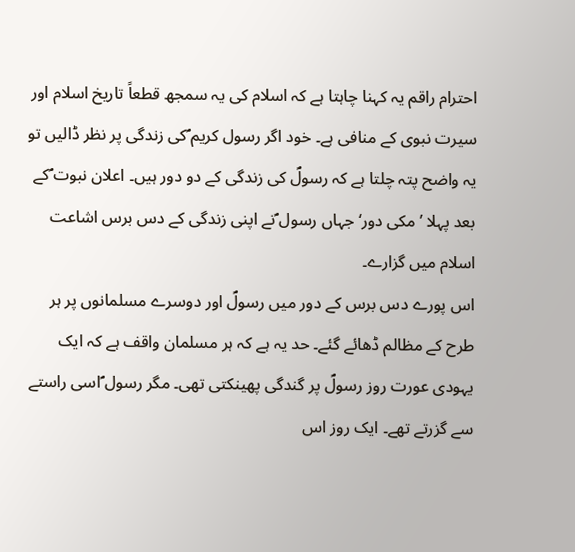احترام راقم یہ کہنا چاہتا ہے کہ اسلام کی یہ سمجھ قطعاً تاریخ اسلام اور سیرت نبوی کے منافی ہے۔ خود اگر رسول کریم ؐکی زندگی پر نظر ڈالیں تو یہ واضح پتہ چلتا ہے کہ رسولؐ کی زندگی کے دو دور ہیں۔ اعلان نبوت ؐکے بعد پہلا ’مکی دور‘ جہاں رسول ؐنے اپنی زندگی کے دس برس اشاعت اسلام میں گزارے۔
اس پورے دس برس کے دور میں رسولؐ اور دوسرے مسلمانوں پر ہر طرح کے مظالم ڈھائے گئے۔ حد یہ ہے کہ ہر مسلمان واقف ہے کہ ایک یہودی عورت روز رسولؐ پر گندگی پھینکتی تھی۔ مگر رسول ؐاسی راستے سے گزرتے تھے۔ ایک روز اس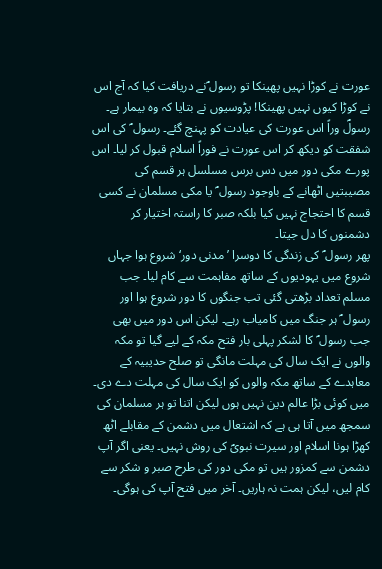عورت نے کوڑا نہیں پھینکا تو رسول ؐنے دریافت کیا کہ آج اس نے کوڑا کیوں نہیں پھینکا! پڑوسیوں نے بتایا کہ وہ بیمار ہے۔ رسولؐ وراً اس عورت کی عیادت کو پہنچ گئے۔ رسول ؐ کی اس شفقت کو دیکھ کر اس عورت نے فوراً اسلام قبول کر لیا۔ اس پورے مکی دور میں دس برس مسلسل ہر قسم کی مصیبتیں اٹھانے کے باوجود رسول ؐ یا مکی مسلمان نے کسی قسم کا احتجاج نہیں کیا بلکہ صبر کا راستہ اختیار کر دشمنوں کا دل جیتا۔
پھر رسول ؐ کی زندگی کا دوسرا ’مدنی دور‘ شروع ہوا جہاں شروع میں یہودیوں کے ساتھ مفاہمت سے کام لیا۔ جب مسلم تعداد بڑھتی گئی تب جنگوں کا دور شروع ہوا اور رسول ؐ ہر جنگ میں کامیاب رہے۔ لیکن اس دور میں بھی جب رسول ؐ کا لشکر پہلی بار فتح مکہ کے لیے گیا تو مکہ والوں نے ایک سال کی مہلت مانگی تو صلح حدیبیہ کے معاہدے کے ساتھ مکہ والوں کو ایک سال کی مہلت دے دی۔ میں کوئی بڑا عالم دین نہیں ہوں لیکن اتنا تو ہر مسلمان کی سمجھ میں آتا ہی ہے کہ اشتعال میں دشمن کے مقابلے اٹھ کھڑا ہونا اسلام اور سیرت نبویؐ کی روش نہیں۔ یعنی اگر آپ دشمن سے کمزور ہیں تو مکی دور کی طرح صبر و شکر سے کام لیں، لیکن ہمت نہ ہاریں۔ آخر میں فتح آپ کی ہوگی۔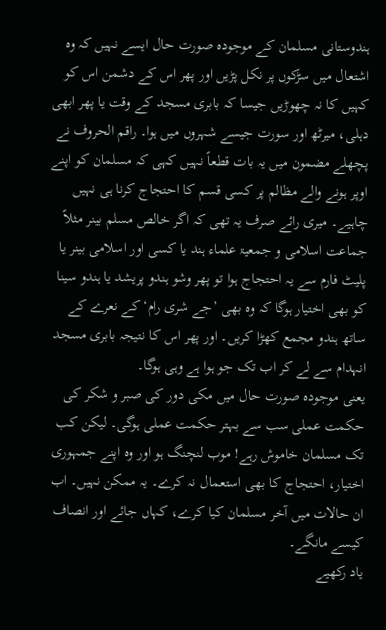ہندوستانی مسلمان کے موجودہ صورت حال ایسے نہیں کہ وہ اشتعال میں سڑکوں پر نکل پڑیں اور پھر اس کے دشمن اس کو کہیں کا نہ چھوڑیں جیسا کہ بابری مسجد کے وقت یا پھر ابھی دہلی، میرٹھ اور سورت جیسے شہروں میں ہوا۔ راقم الحروف نے پچھلے مضمون میں یہ بات قطعاً نہیں کہی کہ مسلمان کو اپنے اوپر ہونے والے مظالم پر کسی قسم کا احتجاج کرنا ہی نہیں چاہیے۔ میری رائے صرف یہ تھی کہ اگر خالص مسلم بینر مثلاً جماعت اسلامی و جمعیۃ علماء ہند یا کسی اور اسلامی بینر یا پلیٹ فارم سے یہ احتجاج ہوا تو پھر وشو ہندو پریشد یا ہندو سینا کو بھی اختیار ہوگا کہ وہ بھی ’جے شری رام‘ کے نعرے کے ساتھ ہندو مجمع کھڑا کریں۔ اور پھر اس کا نتیجہ بابری مسجد انہدام سے لے کر اب تک جو ہوا ہے وہی ہوگا۔
یعنی موجودہ صورت حال میں مکی دور کی صبر و شکر کی حکمت عملی سب سے بہتر حکمت عملی ہوگی۔ لیکن کب تک مسلمان خاموش رہے! موب لنچنگ ہو اور وہ اپنے جمہوری اختیار، احتجاج کا بھی استعمال نہ کرے۔ یہ ممکن نہیں۔ اب ان حالات میں آخر مسلمان کیا کرے، کہاں جائے اور انصاف کیسے مانگے۔
یاد رکھیے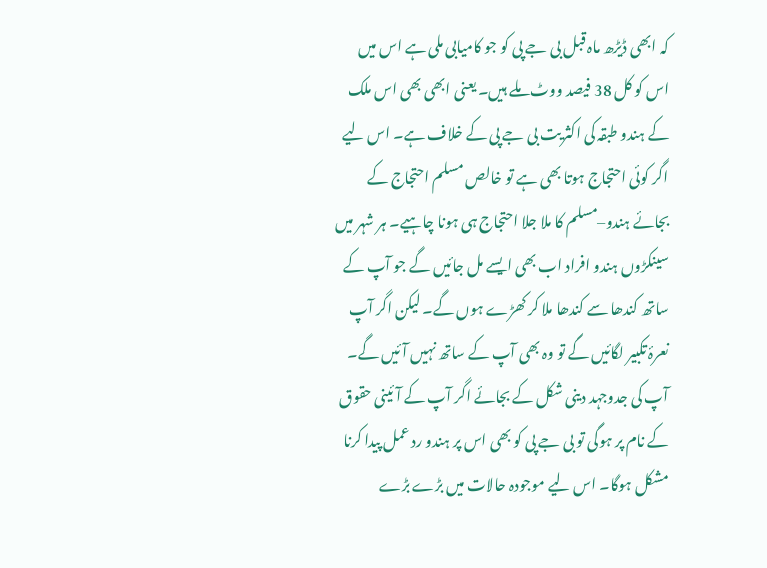کہ ابھی ڈیڑھ ماہ قبل بی جے پی کو جو کامیابی ملی ہے اس میں اس کو کل 38 فیصد ووٹ ملے ہیں۔ یعنی ابھی بھی اس ملک کے ہندو طبقہ کی اکثریت بی جے پی کے خلاف ہے۔ اس لیے اگر کوئی احتجاج ہوتا بھی ہے تو خالص مسلم احتجاج کے بجائے ہندو–مسلم کا ملا جلا احتجاج ہی ہونا چاہیے۔ ہر شہر میں سینکڑوں ہندو افراد اب بھی ایسے مل جائیں گے جو آپ کے ساتھ کندھا سے کندھا ملا کر کھڑے ہوں گے۔ لیکن اگر آپ نعرۂ تکبیر لگائیں گے تو وہ بھی آپ کے ساتھ نہیں آئیں گے۔ آپ کی جدوجہد دینی شکل کے بجائے اگر آپ کے آئینی حقوق کے نام پر ہوگی تو بی جے پی کو بھی اس پر ہندو رد عمل پیدا کرنا مشکل ہوگا۔ اس لیے موجودہ حالات میں بڑے بڑے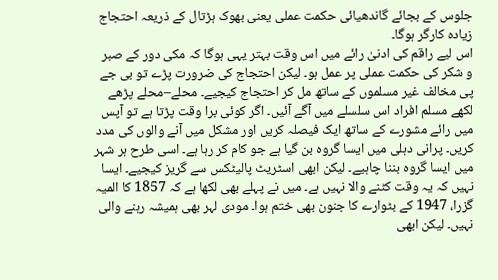جلوس کے بجائے گاندھیائی حکمت عملی یعنی بھوک ہڑتال کے ذریعہ احتجاج زیادہ کارگر ہوگا۔
اس لیے راقم کی ادنیٰ رائے میں اس وقت بہتر یہی ہوگا کہ مکی دور کے صبر و شکر کی حکمت عملی پر عمل ہو۔ لیکن احتجاج کی ضرورت پڑے تو بی جے پی مخالف غیر مسلموں کے ساتھ مل کر احتجاج کیجیے۔ محلے–محلے پڑھے لکھے مسلم افراد اس سلسلے میں آگے آئیں۔ اگر کوئی برا وقت پڑتا ہے تو آپس میں رائے مشورے کے ساتھ ایک فیصلہ کریں اور مشکل میں آنے والوں کی مدد کریں۔ پرانی دہلی میں ایسا گروہ بن گیا ہے جو کام کر رہا ہے۔ اسی طرح ہر شہر میں ایسا گروہ بننا چاہیے۔ لیکن ابھی اسٹریٹ پالیٹکس سے گریز کیجیے۔ ایسا نہیں کہ یہ وقت کٹنے والا نہیں ہے۔ میں نے پہلے بھی لکھا ہے کہ 1857 کا المیہ گزرا، 1947 کے بٹوارے کا جنون بھی ختم ہوا۔ مودی لہر بھی ہمیشہ رہنے والی نہیں۔ لیکن ابھی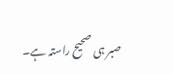صبر ہی صحیح راستہ ہے۔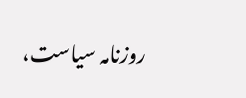روزنامہ سیاست،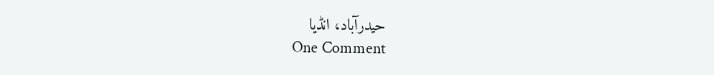حیدرآباد، انڈیا
One Comment